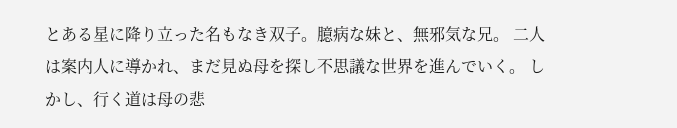とある星に降り立った名もなき双子。臆病な妹と、無邪気な兄。 二人は案内人に導かれ、まだ見ぬ母を探し不思議な世界を進んでいく。 しかし、行く道は母の悲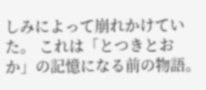しみによって崩れかけていた。 これは「とつきとおか」の記憶になる前の物語。